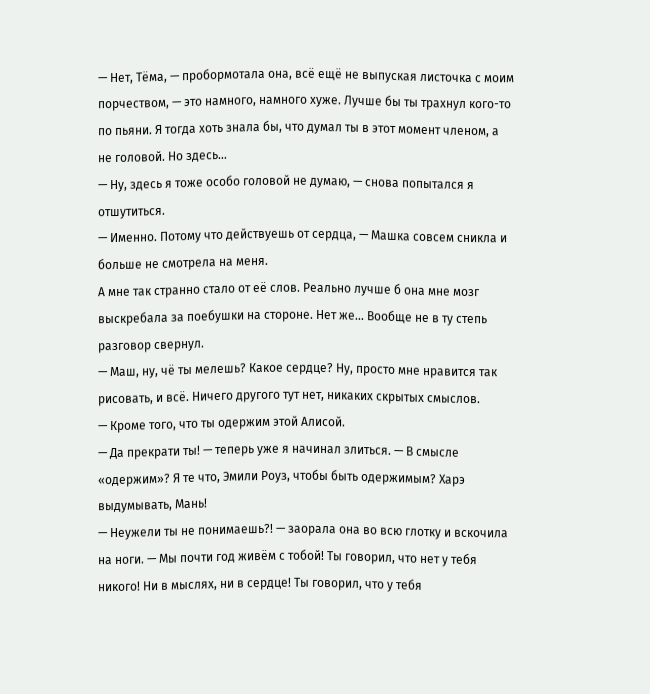— Нет, Тёма, — пробормотала она, всё ещё не выпуская листочка с моим порчеством, — это намного, намного хуже. Лучше бы ты трахнул кого-то по пьяни. Я тогда хоть знала бы, что думал ты в этот момент членом, а не головой. Но здесь…
— Ну, здесь я тоже особо головой не думаю, — снова попытался я отшутиться.
— Именно. Потому что действуешь от сердца, — Машка совсем сникла и больше не смотрела на меня.
А мне так странно стало от её слов. Реально лучше б она мне мозг выскребала за поебушки на стороне. Нет же… Вообще не в ту степь разговор свернул.
— Маш, ну, чё ты мелешь? Какое сердце? Ну, просто мне нравится так рисовать, и всё. Ничего другого тут нет, никаких скрытых смыслов.
— Кроме того, что ты одержим этой Алисой.
— Да прекрати ты! — теперь уже я начинал злиться. — В смысле «одержим»? Я те что, Эмили Роуз, чтобы быть одержимым? Харэ выдумывать, Мань!
— Неужели ты не понимаешь?! — заорала она во всю глотку и вскочила на ноги. — Мы почти год живём с тобой! Ты говорил, что нет у тебя никого! Ни в мыслях, ни в сердце! Ты говорил, что у тебя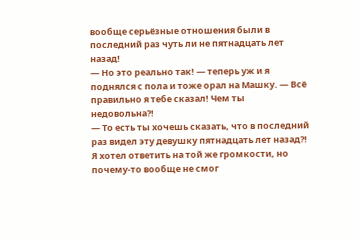вообще серьёзные отношения были в последний раз чуть ли не пятнадцать лет назад!
— Но это реально так! — теперь уж и я поднялся с пола и тоже орал на Машку. — Всё правильно я тебе сказал! Чем ты недовольна?!
— То есть ты хочешь сказать, что в последний раз видел эту девушку пятнадцать лет назад?!
Я хотел ответить на той же громкости, но почему-то вообще не смог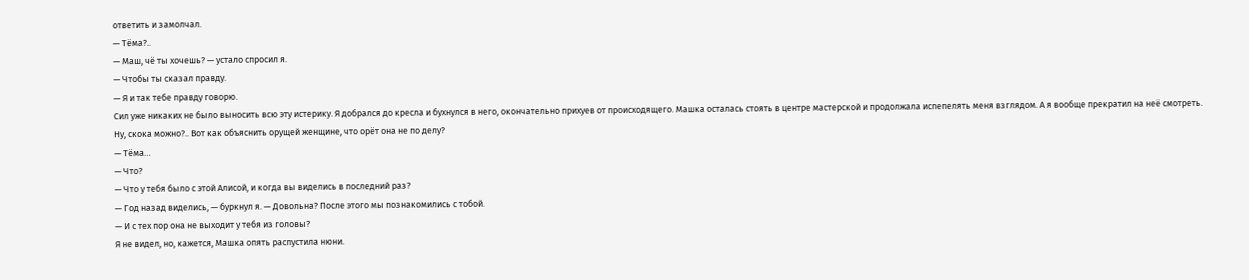ответить и замолчал.
— Тёма?..
— Маш, чё ты хочешь? — устало спросил я.
— Чтобы ты сказал правду.
— Я и так тебе правду говорю.
Сил уже никаких не было выносить всю эту истерику. Я добрался до кресла и бухнулся в него, окончательно прихуев от происходящего. Машка осталась стоять в центре мастерской и продолжала испепелять меня взглядом. А я вообще прекратил на неё смотреть.
Ну, скока можно?.. Вот как объяснить орущей женщине, что орёт она не по делу?
— Тёма…
— Что?
— Что у тебя было с этой Алисой, и когда вы виделись в последний раз?
— Год назад виделись, — буркнул я. — Довольна? После этого мы познакомились с тобой.
— И с тех пор она не выходит у тебя из головы?
Я не видел, но, кажется, Машка опять распустила нюни.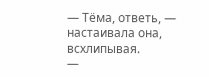— Тёма, ответь, — настаивала она, всхлипывая.
—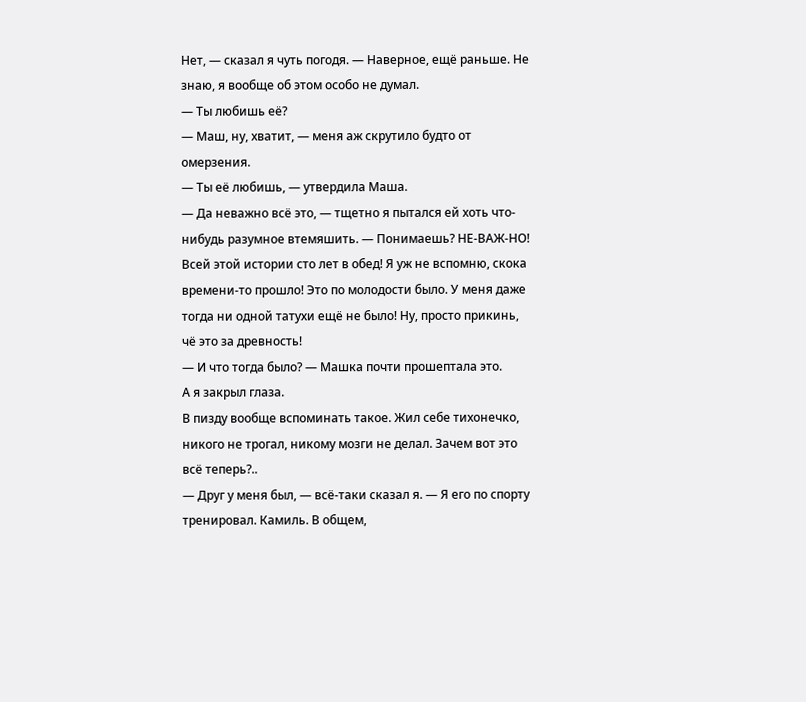Нет, — сказал я чуть погодя. — Наверное, ещё раньше. Не знаю, я вообще об этом особо не думал.
— Ты любишь её?
— Маш, ну, хватит, — меня аж скрутило будто от омерзения.
— Ты её любишь, — утвердила Маша.
— Да неважно всё это, — тщетно я пытался ей хоть что-нибудь разумное втемяшить. — Понимаешь? НЕ-ВАЖ-НО! Всей этой истории сто лет в обед! Я уж не вспомню, скока времени-то прошло! Это по молодости было. У меня даже тогда ни одной татухи ещё не было! Ну, просто прикинь, чё это за древность!
— И что тогда было? — Машка почти прошептала это.
А я закрыл глаза.
В пизду вообще вспоминать такое. Жил себе тихонечко, никого не трогал, никому мозги не делал. Зачем вот это всё теперь?..
— Друг у меня был, — всё-таки сказал я. — Я его по спорту тренировал. Камиль. В общем,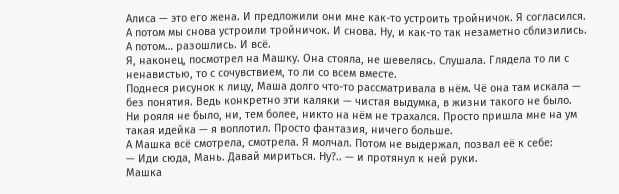Алиса — это его жена. И предложили они мне как-то устроить тройничок. Я согласился. А потом мы снова устроили тройничок. И снова. Ну, и как-то так незаметно сблизились. А потом… разошлись. И всё.
Я, наконец, посмотрел на Машку. Она стояла, не шевелясь. Слушала. Глядела то ли с ненавистью, то с сочувствием, то ли со всем вместе.
Поднеся рисунок к лицу, Маша долго что-то рассматривала в нём. Чё она там искала — без понятия. Ведь конкретно эти каляки — чистая выдумка, в жизни такого не было. Ни рояля не было, ни, тем более, никто на нём не трахался. Просто пришла мне на ум такая идейка — я воплотил. Просто фантазия, ничего больше.
А Машка всё смотрела, смотрела. Я молчал. Потом не выдержал, позвал её к себе:
— Иди сюда, Мань. Давай мириться. Ну?.. — и протянул к ней руки.
Машка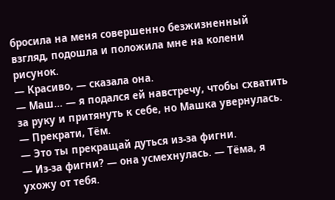бросила на меня совершенно безжизненный взгляд, подошла и положила мне на колени рисунок.
— Красиво, — сказала она.
— Маш… — я подался ей навстречу, чтобы схватить за руку и притянуть к себе, но Машка увернулась.
— Прекрати, Тём.
— Это ты прекращай дуться из-за фигни.
— Из-за фигни? — она усмехнулась. — Тёма, я ухожу от тебя.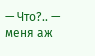— Что?.. — меня аж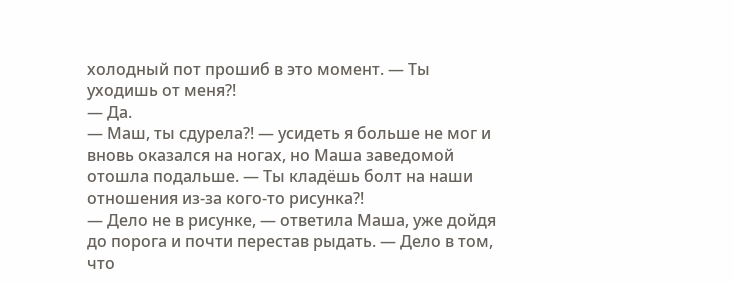холодный пот прошиб в это момент. — Ты уходишь от меня?!
— Да.
— Маш, ты сдурела?! — усидеть я больше не мог и вновь оказался на ногах, но Маша заведомой отошла подальше. — Ты кладёшь болт на наши отношения из-за кого-то рисунка?!
— Дело не в рисунке, — ответила Маша, уже дойдя до порога и почти перестав рыдать. — Дело в том, что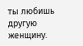ты любишь другую женщину.